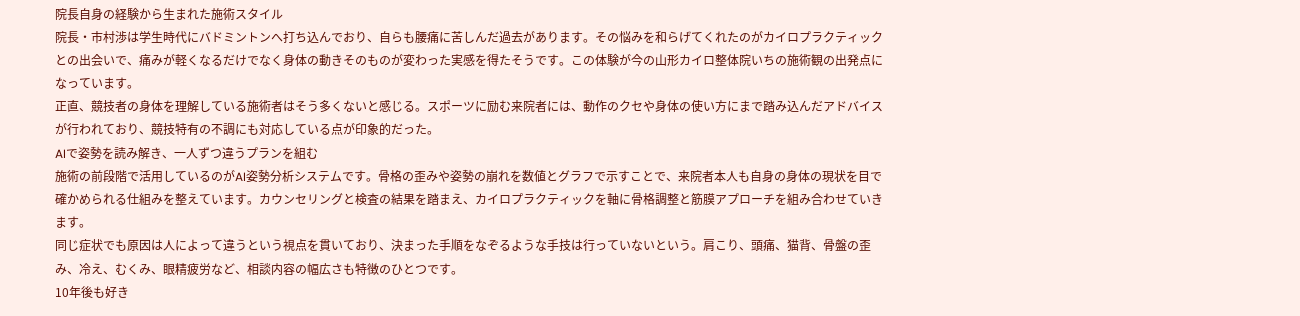院長自身の経験から生まれた施術スタイル
院長・市村渉は学生時代にバドミントンへ打ち込んでおり、自らも腰痛に苦しんだ過去があります。その悩みを和らげてくれたのがカイロプラクティックとの出会いで、痛みが軽くなるだけでなく身体の動きそのものが変わった実感を得たそうです。この体験が今の山形カイロ整体院いちの施術観の出発点になっています。
正直、競技者の身体を理解している施術者はそう多くないと感じる。スポーツに励む来院者には、動作のクセや身体の使い方にまで踏み込んだアドバイスが行われており、競技特有の不調にも対応している点が印象的だった。
AIで姿勢を読み解き、一人ずつ違うプランを組む
施術の前段階で活用しているのがAI姿勢分析システムです。骨格の歪みや姿勢の崩れを数値とグラフで示すことで、来院者本人も自身の身体の現状を目で確かめられる仕組みを整えています。カウンセリングと検査の結果を踏まえ、カイロプラクティックを軸に骨格調整と筋膜アプローチを組み合わせていきます。
同じ症状でも原因は人によって違うという視点を貫いており、決まった手順をなぞるような手技は行っていないという。肩こり、頭痛、猫背、骨盤の歪み、冷え、むくみ、眼精疲労など、相談内容の幅広さも特徴のひとつです。
10年後も好き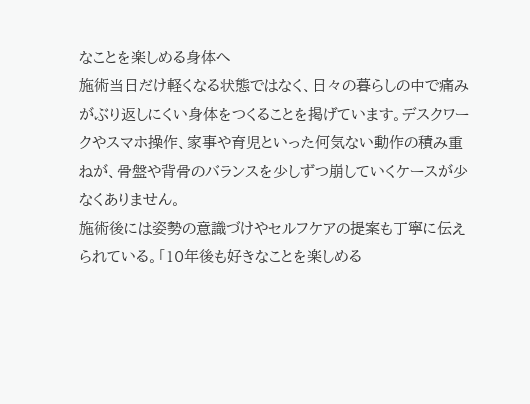なことを楽しめる身体へ
施術当日だけ軽くなる状態ではなく、日々の暮らしの中で痛みがぶり返しにくい身体をつくることを掲げています。デスクワークやスマホ操作、家事や育児といった何気ない動作の積み重ねが、骨盤や背骨のバランスを少しずつ崩していくケースが少なくありません。
施術後には姿勢の意識づけやセルフケアの提案も丁寧に伝えられている。「10年後も好きなことを楽しめる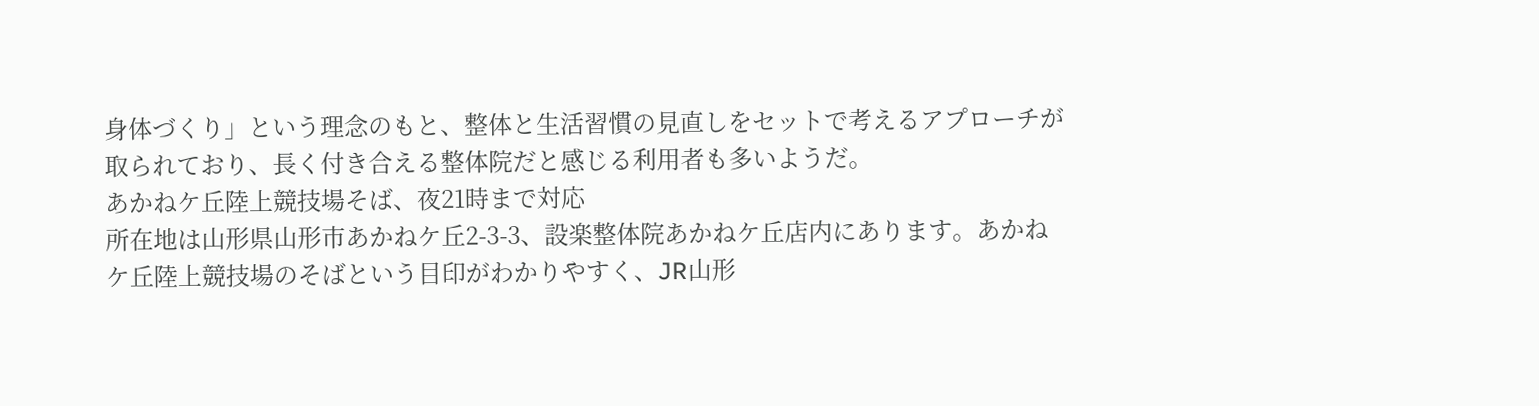身体づくり」という理念のもと、整体と生活習慣の見直しをセットで考えるアプローチが取られており、長く付き合える整体院だと感じる利用者も多いようだ。
あかねケ丘陸上競技場そば、夜21時まで対応
所在地は山形県山形市あかねケ丘2-3-3、設楽整体院あかねケ丘店内にあります。あかねケ丘陸上競技場のそばという目印がわかりやすく、JR山形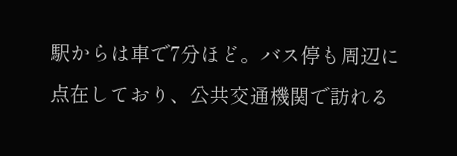駅からは車で7分ほど。バス停も周辺に点在しており、公共交通機関で訪れる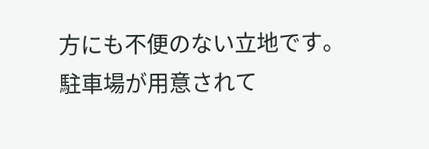方にも不便のない立地です。
駐車場が用意されて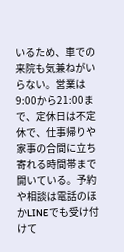いるため、車での来院も気兼ねがいらない。営業は9:00から21:00まで、定休日は不定休で、仕事帰りや家事の合間に立ち寄れる時間帯まで開いている。予約や相談は電話のほかLINEでも受け付けて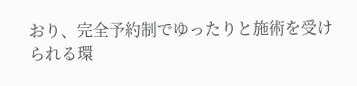おり、完全予約制でゆったりと施術を受けられる環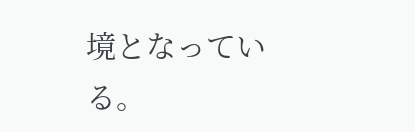境となっている。